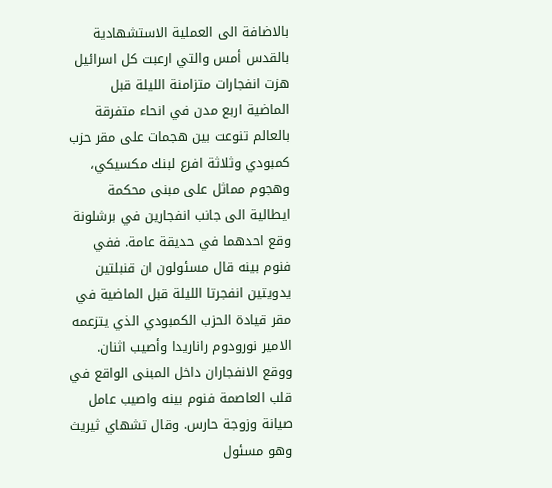بالاضافة الى العملية الاستشهادية بالقدس أمس والتي ارعبت كل اسرائيل هزت انفجارات متزامنة الليلة قبل الماضية اربع مدن في انحاء متفرقة بالعالم تنوعت بين هجمات على مقر حزب كمبودي وثلاثة افرع لبنك مكسيكي، وهجوم مماثل على مبنى محكمة ايطالية الى جانب انفجارين في برشلونة وقع احدهما في حديقة عامة. ففي فنوم بينه قال مسئولون ان قنبلتين يدويتين انفجرتا الليلة قبل الماضية في مقر قيادة الحزب الكمبودي الذي يتزعمه الامير نورودوم راناريدا وأصيب اثنان. ووقع الانفجاران داخل المبنى الواقع في قلب العاصمة فنوم بينه واصيب عامل صيانة وزوجة حارس. وقال تشهاي ثيريث وهو مسئول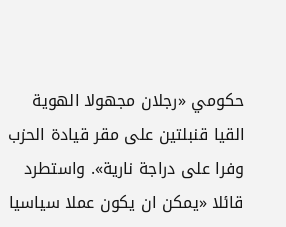حكومي «رجلان مجهولا الهوية القيا قنبلتين على مقر قيادة الحزب وفرا على دراجة نارية». واستطرد قائلا «يمكن ان يكون عملا سياسيا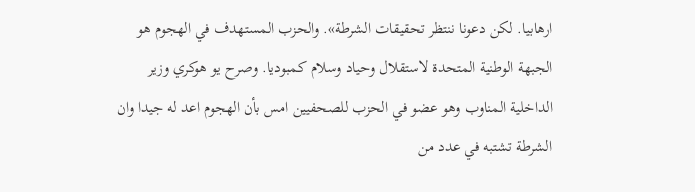ارهابيا. لكن دعونا ننتظر تحقيقات الشرطة». والحزب المستهدف في الهجوم هو الجبهة الوطنية المتحدة لاستقلال وحياد وسلام كمبوديا. وصرح يو هوكري وزير الداخلية المناوب وهو عضو في الحزب للصحفيين امس بأن الهجوم اعد له جيدا وان الشرطة تشتبه في عدد من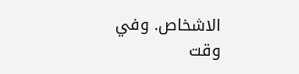الاشخاص. وفي وقت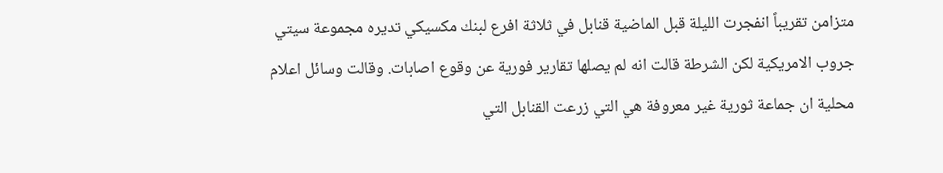متزامن تقريباً انفجرت الليلة قبل الماضية قنابل في ثلاثة افرع لبنك مكسيكي تديره مجموعة سيتي جروب الامريكية لكن الشرطة قالت انه لم يصلها تقارير فورية عن وقوع اصابات. وقالت وسائل اعلام محلية ان جماعة ثورية غير معروفة هي التي زرعت القنابل التي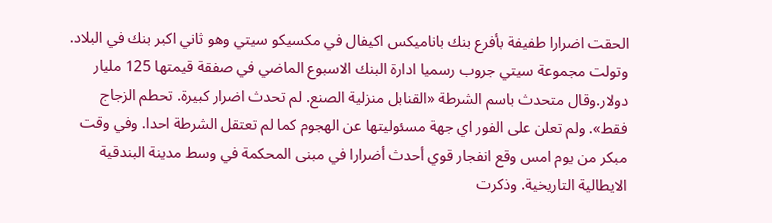الحقت اضرارا طفيفة بأفرع بنك باناميكس اكيفال في مكسيكو سيتي وهو ثاني اكبر بنك في البلاد. وتولت مجموعة سيتي جروب رسميا ادارة البنك الاسبوع الماضي في صفقة قيمتها 125 مليار دولار.وقال متحدث باسم الشرطة «القنابل منزلية الصنع. لم تحدث اضرار كبيرة. تحطم الزجاج فقط». ولم تعلن على الفور اي جهة مسئوليتها عن الهجوم كما لم تعتقل الشرطة احدا. وفي وقت مبكر من يوم امس وقع انفجار قوي أحدث أضرارا في مبنى المحكمة في وسط مدينة البندقية الايطالية التاريخية. وذكرت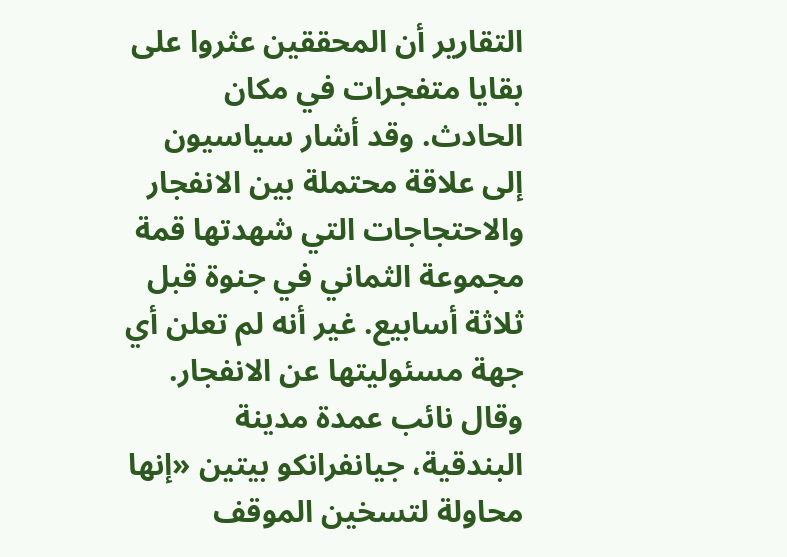التقارير أن المحققين عثروا على بقايا متفجرات في مكان الحادث. وقد أشار سياسيون إلى علاقة محتملة بين الانفجار والاحتجاجات التي شهدتها قمة مجموعة الثماني في جنوة قبل ثلاثة أسابيع. غير أنه لم تعلن أي جهة مسئوليتها عن الانفجار. وقال نائب عمدة مدينة البندقية، جيانفرانكو بيتين «إنها محاولة لتسخين الموقف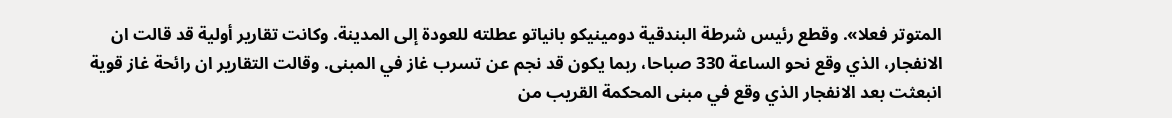المتوتر فعلا». وقطع رئيس شرطة البندقية دومينيكو بانياتو عطلته للعودة إلى المدينة. وكانت تقارير أولية قد قالت ان الانفجار، الذي وقع نحو الساعة 330 صباحا، ربما يكون قد نجم عن تسرب غاز في المبنى. وقالت التقارير ان رائحة غاز قوية انبعثت بعد الانفجار الذي وقع في مبنى المحكمة القريب من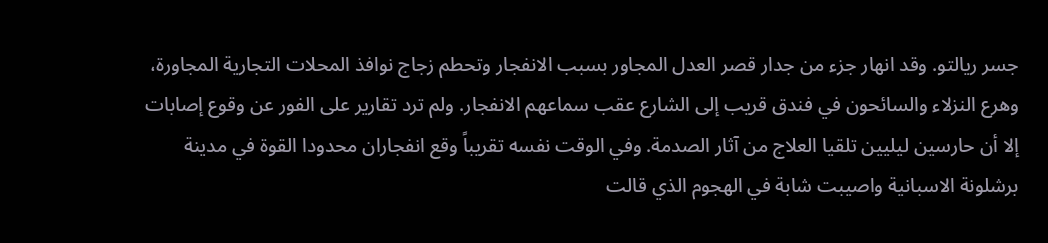جسر ريالتو. وقد انهار جزء من جدار قصر العدل المجاور بسبب الانفجار وتحطم زجاج نوافذ المحلات التجارية المجاورة، وهرع النزلاء والسائحون في فندق قريب إلى الشارع عقب سماعهم الانفجار. ولم ترد تقارير على الفور عن وقوع إصابات إلا أن حارسين ليليين تلقيا العلاج من آثار الصدمة. وفي الوقت نفسه تقريباً وقع انفجاران محدودا القوة في مدينة برشلونة الاسبانية واصيبت شابة في الهجوم الذي قالت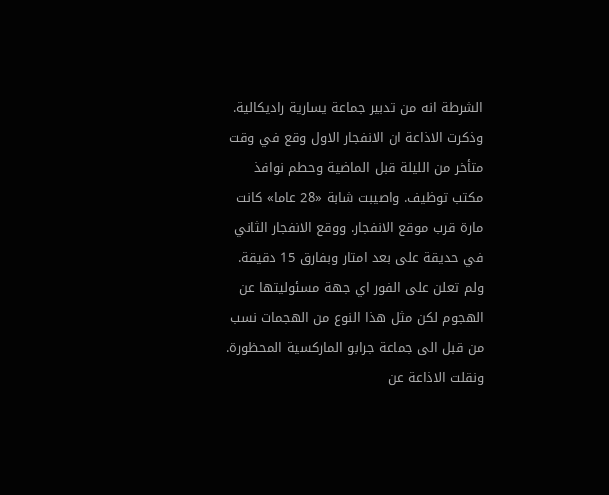الشرطة انه من تدبير جماعة يسارية راديكالية. وذكرت الاذاعة ان الانفجار الاول وقع في وقت متأخر من الليلة قبل الماضية وحطم نوافذ مكتب توظيف. واصيبت شابة «28 عاما» كانت مارة قرب موقع الانفجار. ووقع الانفجار الثاني في حديقة على بعد امتار وبفارق 15 دقيقة. ولم تعلن على الفور اي جهة مسئوليتها عن الهجوم لكن مثل هذا النوع من الهجمات نسب من قبل الى جماعة جرابو الماركسية المحظورة. ونقلت الاذاعة عن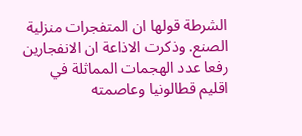الشرطة قولها ان المتفجرات منزلية الصنع. وذكرت الاذاعة ان الانفجارين رفعا عدد الهجمات المماثلة في اقليم قطالونيا وعاصمته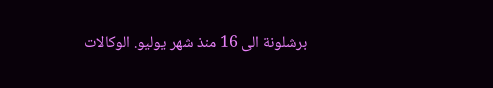برشلونة الى 16 منذ شهر يوليو. الوكالات